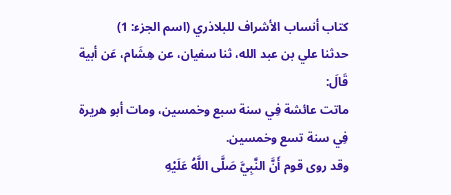كتاب أنساب الأشراف للبلاذري (اسم الجزء: 1)
حدثنا علي بن عبد الله، ثنا سفيان، عن هِشَام، عَن أبية قَالَ:
ماتت عائشة فِي سنة سبع وخمسين، ومات أبو هريرة فِي سنة تسع وخمسين.
وقد روى قوم أَنَّ النَّبِيَّ صَلَّى اللَّهُ عَلَيْهِ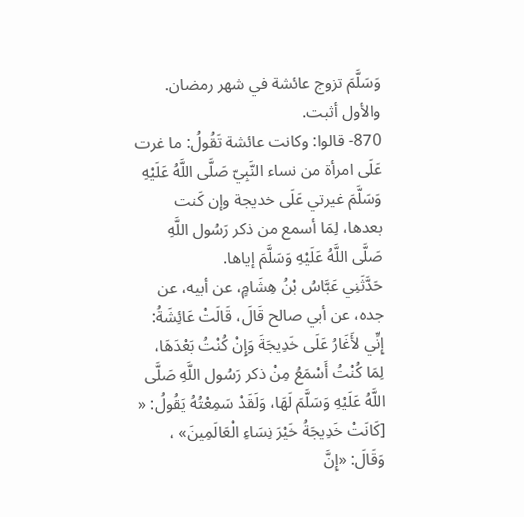وَسَلَّمَ تزوج عائشة في شهر رمضان. والأول أثبت.
870- قالوا: وكانت عائشة تَقُولُ: ما غرت عَلَى امرأة من نساء النَّبِيّ صَلَّى اللَّهُ عَلَيْهِ وَسَلَّمَ غيرتي عَلَى خديجة وإن كَنت بعدها، لِمَا أسمع من ذكر رَسُول اللَّهِ صَلَّى اللَّهُ عَلَيْهِ وَسَلَّمَ إياها.
حَدَّثَنِي عَبَّاسُ بْنُ هِشَامٍ، عن أبيه، عن جده، عن أبي صالح قَالَ، قَالَتْ عَائِشَةُ:
إِنِّي لأَغَارُ عَلَى خَدِيجَةَ وَإِنْ كُنْتُ بَعْدَهَا، لِمَا كُنْتُ أَسْمَعُ مِنْ ذكر رَسُول اللَّهِ صَلَّى اللَّهُ عَلَيْهِ وَسَلَّمَ لَهَا، وَلَقَدْ سَمِعْتُهُ يَقُولُ: « [كَانَتْ خَدِيجَةُ خَيْرَ نِسَاءِ الْعَالَمِينَ» ، وَقَالَ: «إِنَّ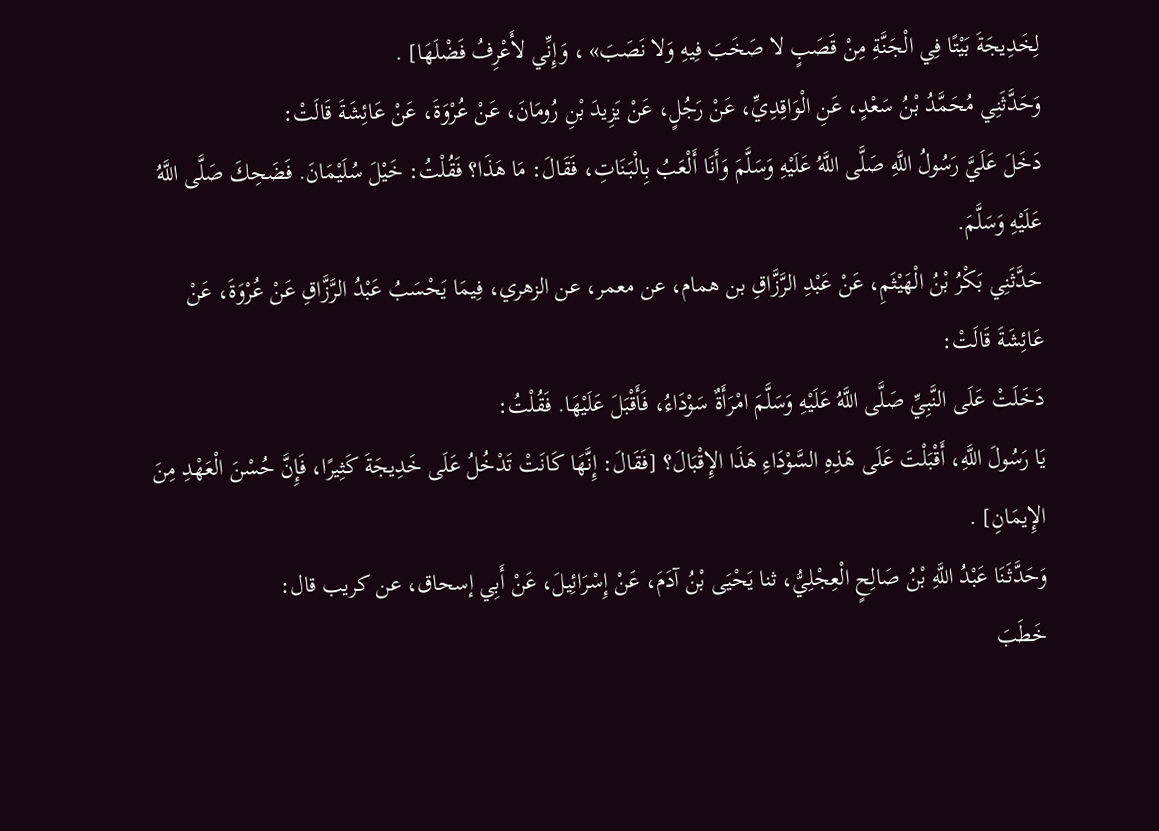لِخَدِيجَةَ بَيْتًا فِي الْجَنَّةِ مِنْ قَصَبٍ لا صَخَبَ فِيهِ وَلا نَصَبَ» ، وَإِنِّي لأَعْرِفُ فَضْلَهَا] .
وَحَدَّثَنِي مُحَمَّدُ بْنُ سَعْدٍ، عَنِ الْوَاقِدِيِّ، عَنْ رَجُلٍ، عَنْ يَزِيدَ بْنِ رُومَانَ، عَنْ عُرْوَةَ، عَنْ عَائِشَةَ قَالَتْ:
دَخَلَ عَلَيَّ رَسُولُ اللَّهِ صَلَّى اللَّهُ عَلَيْهِ وَسَلَّمَ وَأَنَا أَلْعَبُ بِالْبَنَاتِ، فَقَالَ: مَا هَذَا؟ فَقُلْتُ: خَيْلَ سُلَيْمَانَ. فَضَحِكَ صَلَّى اللَّهُ عَلَيْهِ وَسَلَّمَ.
حَدَّثَنِي بَكْرُ بْنُ الْهَيْثَمِ، عَنْ عَبْدِ الرَّزَّاقِ بن همام، عن معمر، عن الزهري، فِيمَا يَحْسَبُ عَبْدُ الرَّزَّاقِ عَنْ عُرْوَةَ، عَنْ عَائِشَةَ قَالَتْ:
دَخَلَتْ عَلَى النَّبِيِّ صَلَّى اللَّهُ عَلَيْهِ وَسَلَّمَ امْرَأَةٌ سَوْدَاءُ، فَأَقْبَلَ عَلَيْهَا. فَقُلْتُ:
يَا رَسُولَ اللَّهِ، أَقْبَلْتَ عَلَى هَذِهِ السَّوْدَاءِ هَذَا الإِقْبَالَ؟ [فَقَالَ: إِنَّهَا كَانَتْ تَدْخُلُ عَلَى خَدِيجَةَ كَثِيرًا، فَإِنَّ حُسْنَ الْعَهْدِ مِنَ الإِيمَانِ] .
وَحَدَّثَنَا عَبْدُ اللَّهِ بْنُ صَالِحٍ الْعِجْلِيُّ، ثنا يَحْيَى بْنُ آدَمَ، عَنْ إِسْرَائِيلَ، عَنْ أَبِي إسحاق، عن كريب قال:
خَطَبَ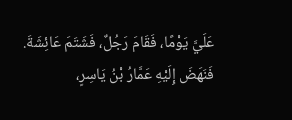عَلَيَّ يَوْمًا، فَقَامَ رَجُلٌ، فَشَتَمَ عَائِشَةَ. فَنَهَضَ إِلَيْهِ عَمَّارُ بْنُ يَاسِرٍ،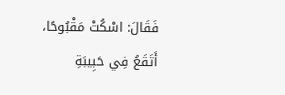فَقَالَ: اسْكُتْ مَقْبُوحًا، أَتَقَعُ فِي حَبِيبَةِ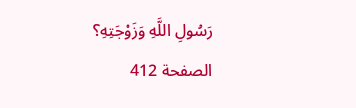رَسُولِ اللَّهِ وَزَوْجَتِهِ؟
الصفحة 412